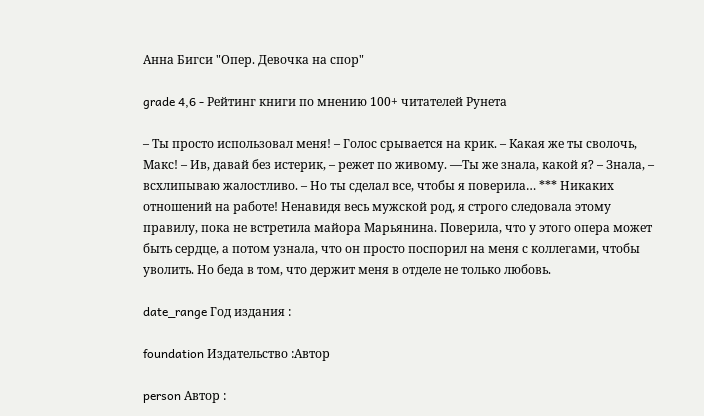Анна Бигси "Опер. Девочка на спор"

grade 4,6 - Рейтинг книги по мнению 100+ читателей Рунета

– Ты просто использовал меня! – Голос срывается на крик. – Какая же ты сволочь, Макс! – Ив, давай без истерик, – режет по живому. —Ты же знала, какой я? – Знала, – всхлипываю жалостливо. – Но ты сделал все, чтобы я поверила… *** Никаких отношений на работе! Ненавидя весь мужской род, я строго следовала этому правилу, пока не встретила майора Марьянина. Поверила, что у этого опера может быть сердце, а потом узнала, что он просто поспорил на меня с коллегами, чтобы уволить. Но беда в том, что держит меня в отделе не только любовь.

date_range Год издания :

foundation Издательство :Автор

person Автор :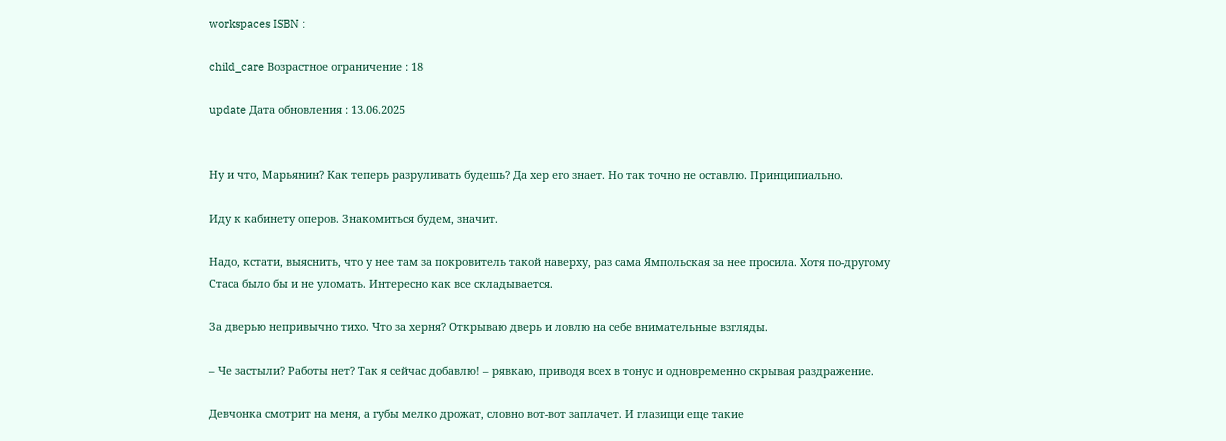workspaces ISBN :

child_care Возрастное ограничение : 18

update Дата обновления : 13.06.2025


Ну и что, Марьянин? Как теперь разруливать будешь? Да хер его знает. Но так точно не оставлю. Принципиально.

Иду к кабинету оперов. Знакомиться будем, значит.

Надо, кстати, выяснить, что у нее там за покровитель такой наверху, раз сама Ямпольская за нее просила. Хотя по-другому Стаса было бы и не уломать. Интересно как все складывается.

За дверью непривычно тихо. Что за херня? Открываю дверь и ловлю на себе внимательные взгляды.

– Че застыли? Работы нет? Так я сейчас добавлю! – рявкаю, приводя всех в тонус и одновременно скрывая раздражение.

Девчонка смотрит на меня, а губы мелко дрожат, словно вот-вот заплачет. И глазищи еще такие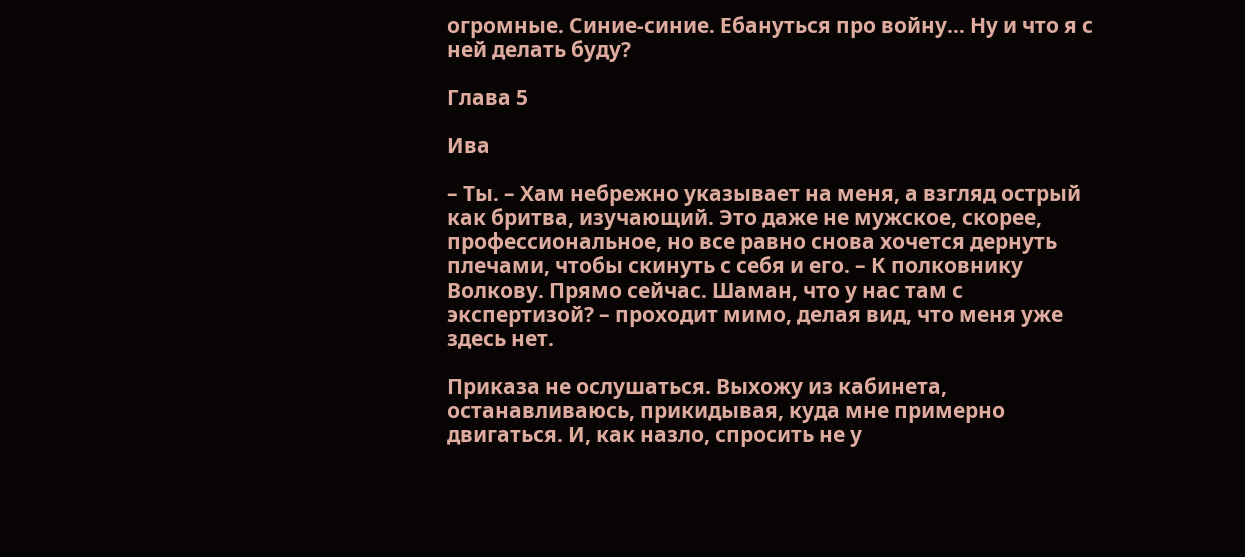огромные. Синие-синие. Ебануться про войну… Ну и что я с ней делать буду?

Глава 5

Ива

– Ты. – Хам небрежно указывает на меня, а взгляд острый как бритва, изучающий. Это даже не мужское, скорее, профессиональное, но все равно снова хочется дернуть плечами, чтобы скинуть с себя и его. – К полковнику Волкову. Прямо сейчас. Шаман, что у нас там с экспертизой? – проходит мимо, делая вид, что меня уже здесь нет.

Приказа не ослушаться. Выхожу из кабинета, останавливаюсь, прикидывая, куда мне примерно двигаться. И, как назло, спросить не у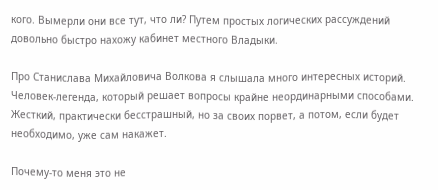кого. Вымерли они все тут, что ли? Путем простых логических рассуждений довольно быстро нахожу кабинет местного Владыки.

Про Станислава Михайловича Волкова я слышала много интересных историй. Человек-легенда, который решает вопросы крайне неординарными способами. Жесткий, практически бесстрашный, но за своих порвет, а потом, если будет необходимо, уже сам накажет.

Почему-то меня это не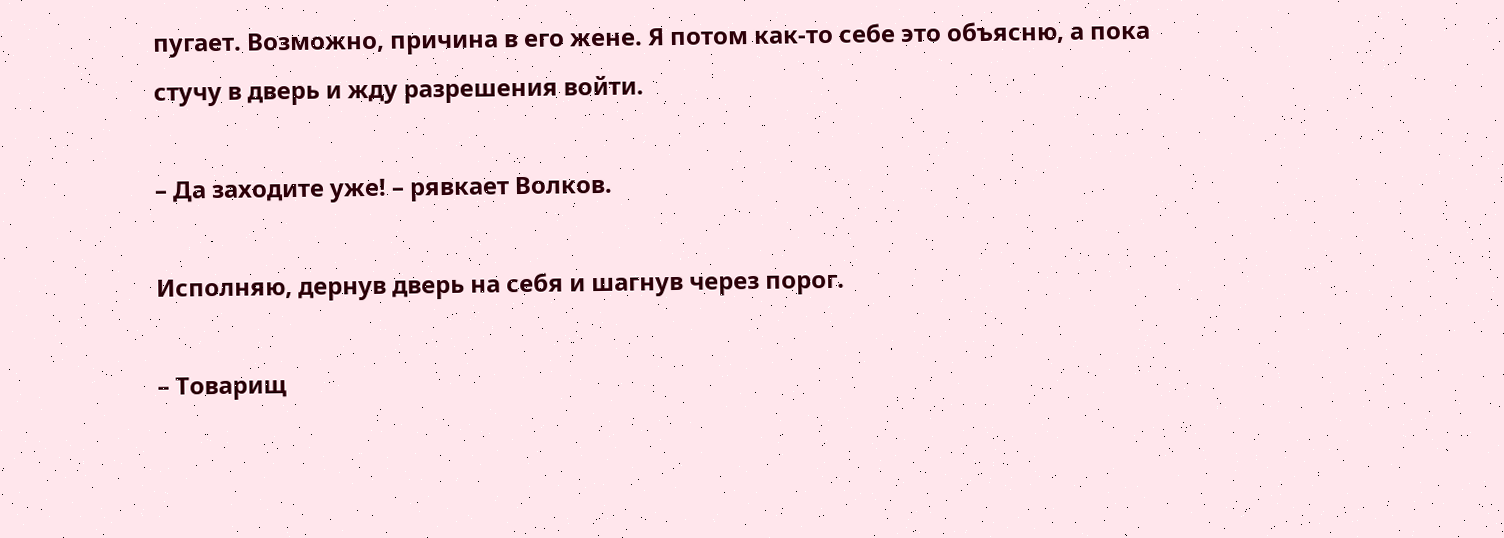пугает. Возможно, причина в его жене. Я потом как-то себе это объясню, а пока стучу в дверь и жду разрешения войти.

– Да заходите уже! – рявкает Волков.

Исполняю, дернув дверь на себя и шагнув через порог.

– Товарищ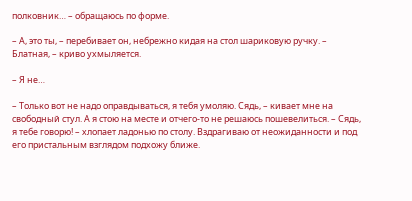полковник… – обращаюсь по форме.

– А, это ты, – перебивает он, небрежно кидая на стол шариковую ручку. – Блатная, – криво ухмыляется.

– Я не…

– Только вот не надо оправдываться, я тебя умоляю. Сядь, – кивает мне на свободный стул. А я стою на месте и отчего-то не решаюсь пошевелиться. – Сядь, я тебе говорю! – хлопает ладонью по столу. Вздрагиваю от неожиданности и под его пристальным взглядом подхожу ближе.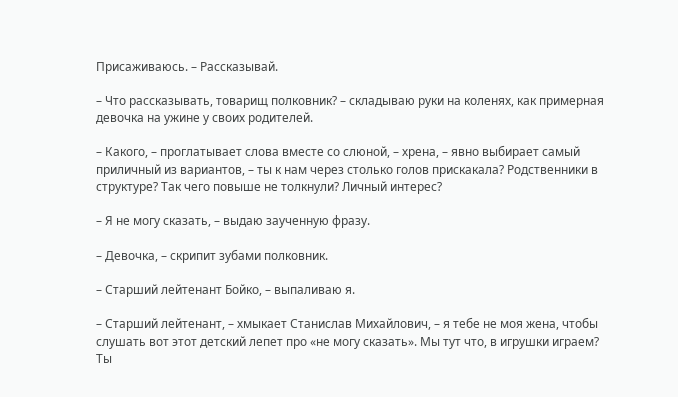Присаживаюсь. – Рассказывай.

– Что рассказывать, товарищ полковник? – складываю руки на коленях, как примерная девочка на ужине у своих родителей.

– Какого, – проглатывает слова вместе со слюной, – хрена, – явно выбирает самый приличный из вариантов, – ты к нам через столько голов прискакала? Родственники в структуре? Так чего повыше не толкнули? Личный интерес?

– Я не могу сказать, – выдаю заученную фразу.

– Девочка, – скрипит зубами полковник.

– Старший лейтенант Бойко, – выпаливаю я.

– Старший лейтенант, – хмыкает Станислав Михайлович, – я тебе не моя жена, чтобы слушать вот этот детский лепет про «не могу сказать». Мы тут что, в игрушки играем? Ты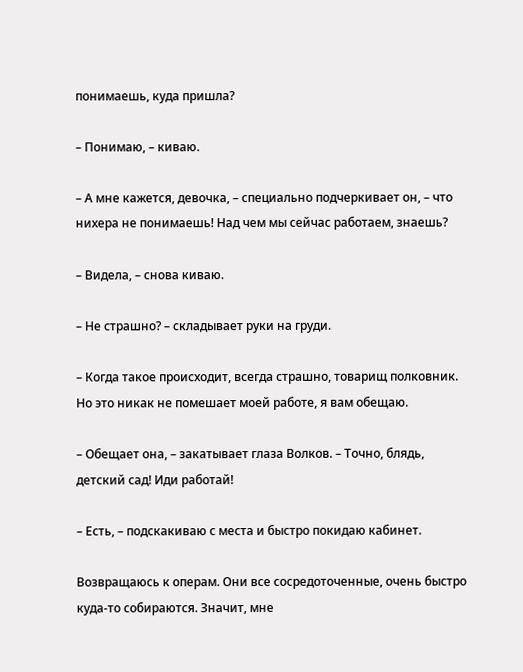понимаешь, куда пришла?

– Понимаю, – киваю.

– А мне кажется, девочка, – специально подчеркивает он, – что нихера не понимаешь! Над чем мы сейчас работаем, знаешь?

– Видела, – снова киваю.

– Не страшно? – складывает руки на груди.

– Когда такое происходит, всегда страшно, товарищ полковник. Но это никак не помешает моей работе, я вам обещаю.

– Обещает она, – закатывает глаза Волков. – Точно, блядь, детский сад! Иди работай!

– Есть, – подскакиваю с места и быстро покидаю кабинет.

Возвращаюсь к операм. Они все сосредоточенные, очень быстро куда-то собираются. Значит, мне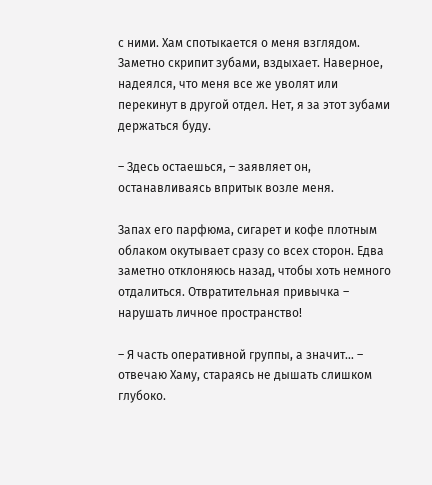с ними. Хам спотыкается о меня взглядом. Заметно скрипит зубами, вздыхает. Наверное, надеялся, что меня все же уволят или перекинут в другой отдел. Нет, я за этот зубами держаться буду.

– Здесь остаешься, – заявляет он, останавливаясь впритык возле меня.

Запах его парфюма, сигарет и кофе плотным облаком окутывает сразу со всех сторон. Едва заметно отклоняюсь назад, чтобы хоть немного отдалиться. Отвратительная привычка – нарушать личное пространство!

– Я часть оперативной группы, а значит… – отвечаю Хаму, стараясь не дышать слишком глубоко.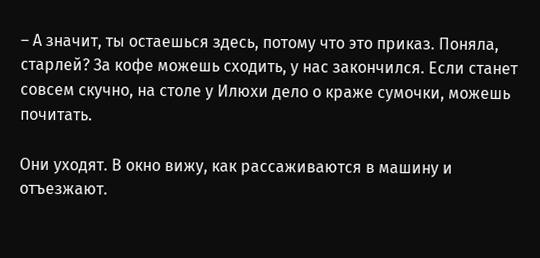– А значит, ты остаешься здесь, потому что это приказ. Поняла, старлей? За кофе можешь сходить, у нас закончился. Если станет совсем скучно, на столе у Илюхи дело о краже сумочки, можешь почитать.

Они уходят. В окно вижу, как рассаживаются в машину и отъезжают.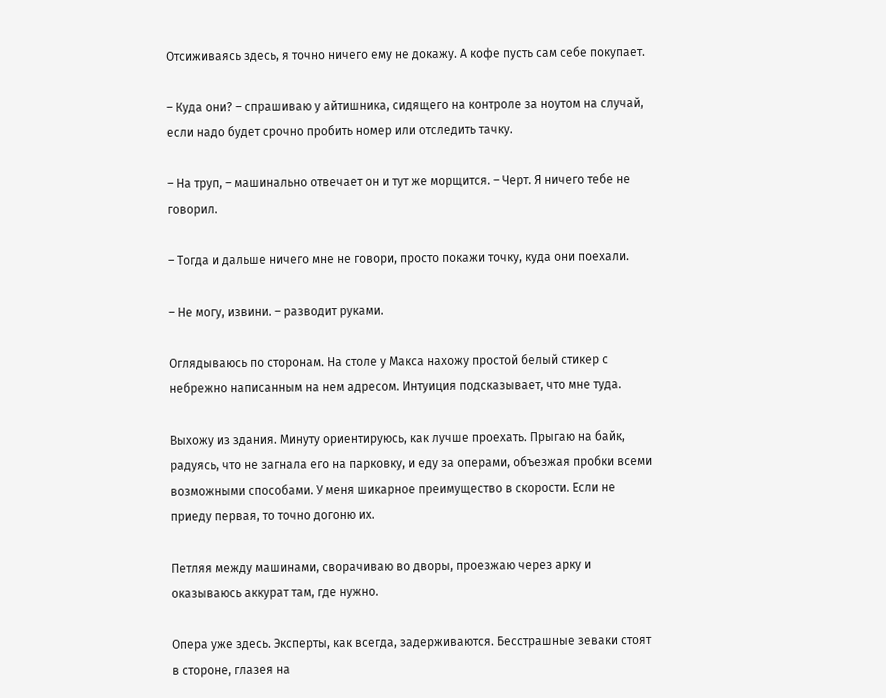Отсиживаясь здесь, я точно ничего ему не докажу. А кофе пусть сам себе покупает.

– Куда они? – спрашиваю у айтишника, сидящего на контроле за ноутом на случай, если надо будет срочно пробить номер или отследить тачку.

– На труп, – машинально отвечает он и тут же морщится. – Черт. Я ничего тебе не говорил.

– Тогда и дальше ничего мне не говори, просто покажи точку, куда они поехали.

– Не могу, извини. – разводит руками.

Оглядываюсь по сторонам. На столе у Макса нахожу простой белый стикер с небрежно написанным на нем адресом. Интуиция подсказывает, что мне туда.

Выхожу из здания. Минуту ориентируюсь, как лучше проехать. Прыгаю на байк, радуясь, что не загнала его на парковку, и еду за операми, объезжая пробки всеми возможными способами. У меня шикарное преимущество в скорости. Если не приеду первая, то точно догоню их.

Петляя между машинами, сворачиваю во дворы, проезжаю через арку и оказываюсь аккурат там, где нужно.

Опера уже здесь. Эксперты, как всегда, задерживаются. Бесстрашные зеваки стоят в стороне, глазея на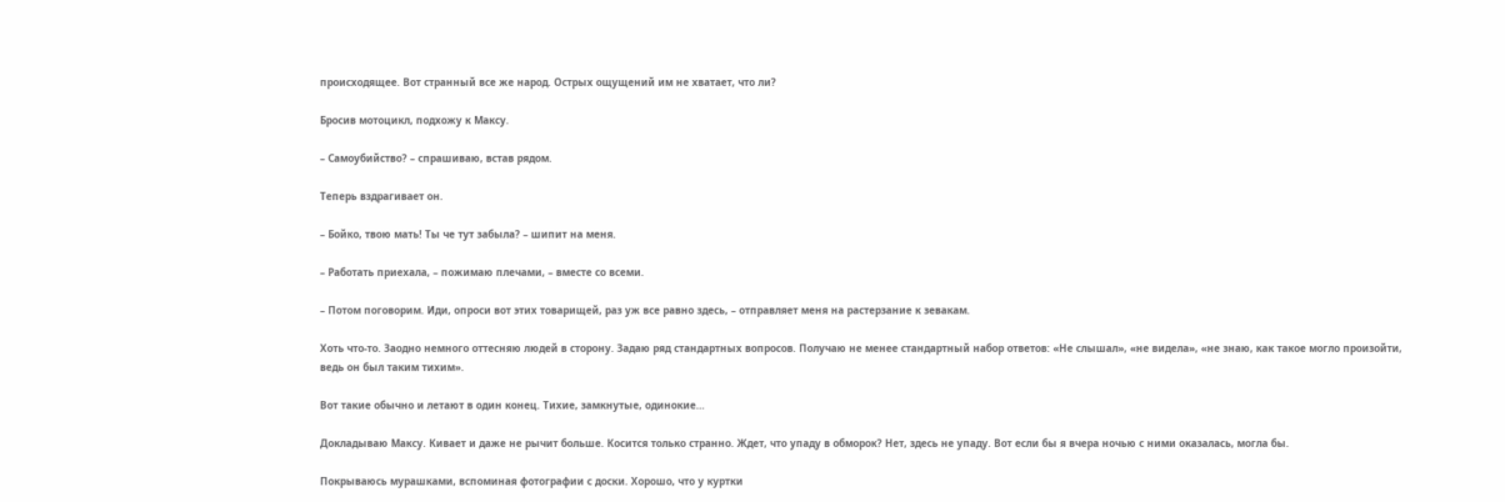происходящее. Вот странный все же народ. Острых ощущений им не хватает, что ли?

Бросив мотоцикл, подхожу к Максу.

– Самоубийство? – спрашиваю, встав рядом.

Теперь вздрагивает он.

– Бойко, твою мать! Ты че тут забыла? – шипит на меня.

– Работать приехала, – пожимаю плечами, – вместе со всеми.

– Потом поговорим. Иди, опроси вот этих товарищей, раз уж все равно здесь, – отправляет меня на растерзание к зевакам.

Хоть что-то. Заодно немного оттесняю людей в сторону. Задаю ряд стандартных вопросов. Получаю не менее стандартный набор ответов: «Не слышал», «не видела», «не знаю, как такое могло произойти, ведь он был таким тихим».

Вот такие обычно и летают в один конец. Тихие, замкнутые, одинокие…

Докладываю Максу. Кивает и даже не рычит больше. Косится только странно. Ждет, что упаду в обморок? Нет, здесь не упаду. Вот если бы я вчера ночью с ними оказалась, могла бы.

Покрываюсь мурашками, вспоминая фотографии с доски. Хорошо, что у куртки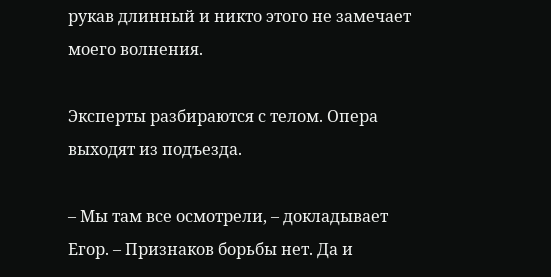рукав длинный и никто этого не замечает моего волнения.

Эксперты разбираются с телом. Опера выходят из подъезда.

– Мы там все осмотрели, – докладывает Егор. – Признаков борьбы нет. Да и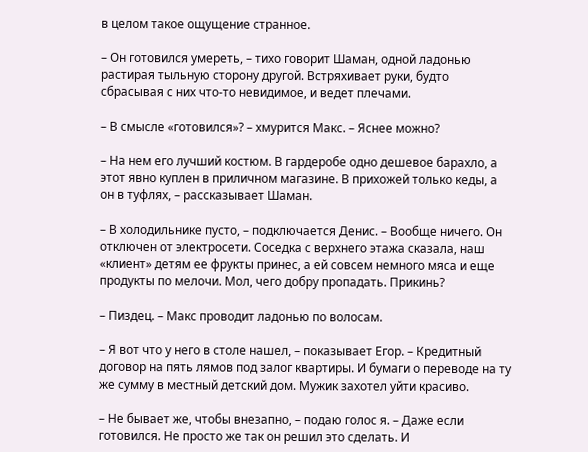в целом такое ощущение странное.

– Он готовился умереть, – тихо говорит Шаман, одной ладонью растирая тыльную сторону другой. Встряхивает руки, будто сбрасывая с них что-то невидимое, и ведет плечами.

– В смысле «готовился»? – хмурится Макс. – Яснее можно?

– На нем его лучший костюм. В гардеробе одно дешевое барахло, а этот явно куплен в приличном магазине. В прихожей только кеды, а он в туфлях, – рассказывает Шаман.

– В холодильнике пусто, – подключается Денис. – Вообще ничего. Он отключен от электросети. Соседка с верхнего этажа сказала, наш «клиент» детям ее фрукты принес, а ей совсем немного мяса и еще продукты по мелочи. Мол, чего добру пропадать. Прикинь?

– Пиздец. – Макс проводит ладонью по волосам.

– Я вот что у него в столе нашел, – показывает Егор. – Кредитный договор на пять лямов под залог квартиры. И бумаги о переводе на ту же сумму в местный детский дом. Мужик захотел уйти красиво.

– Не бывает же, чтобы внезапно, – подаю голос я. – Даже если готовился. Не просто же так он решил это сделать. И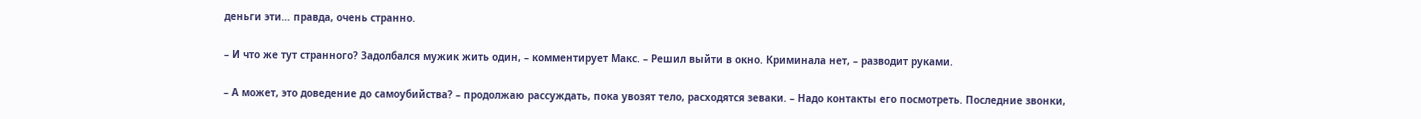деньги эти… правда, очень странно.

– И что же тут странного? Задолбался мужик жить один, – комментирует Макс. – Решил выйти в окно. Криминала нет, – разводит руками.

– А может, это доведение до самоубийства? – продолжаю рассуждать, пока увозят тело, расходятся зеваки. – Надо контакты его посмотреть. Последние звонки,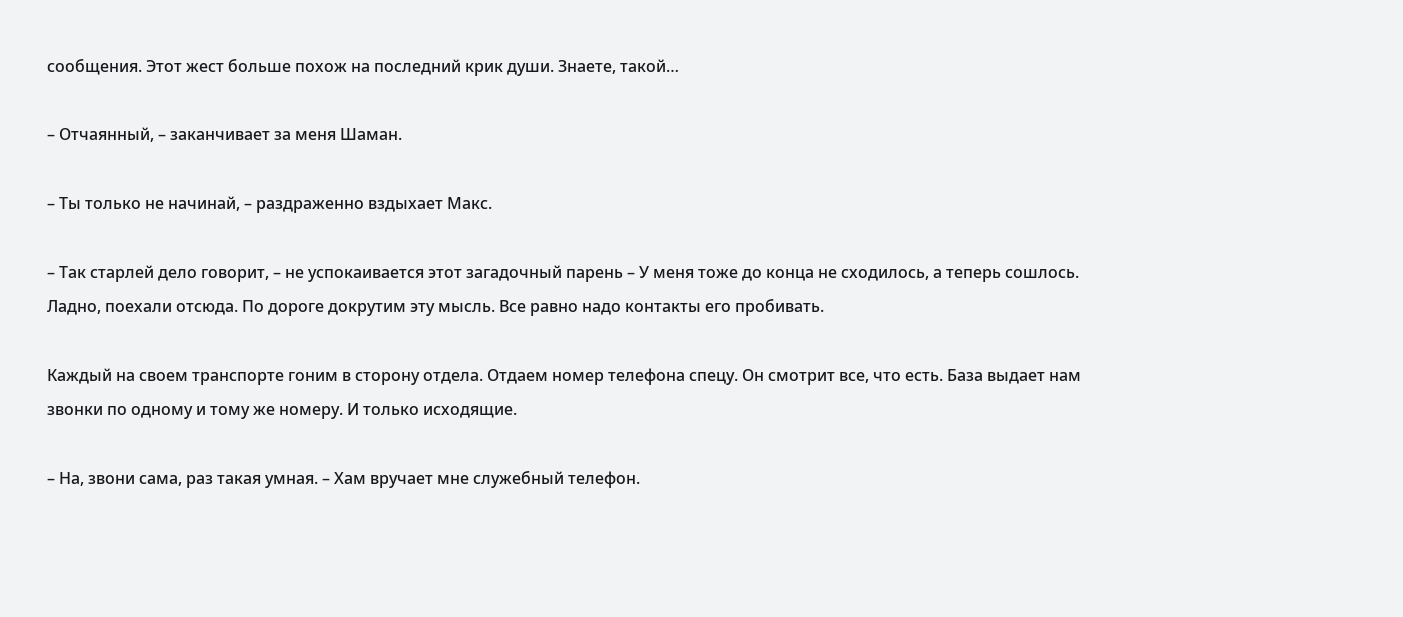сообщения. Этот жест больше похож на последний крик души. Знаете, такой…

– Отчаянный, – заканчивает за меня Шаман.

– Ты только не начинай, – раздраженно вздыхает Макс.

– Так старлей дело говорит, – не успокаивается этот загадочный парень – У меня тоже до конца не сходилось, а теперь сошлось. Ладно, поехали отсюда. По дороге докрутим эту мысль. Все равно надо контакты его пробивать.

Каждый на своем транспорте гоним в сторону отдела. Отдаем номер телефона спецу. Он смотрит все, что есть. База выдает нам звонки по одному и тому же номеру. И только исходящие.

– На, звони сама, раз такая умная. – Хам вручает мне служебный телефон.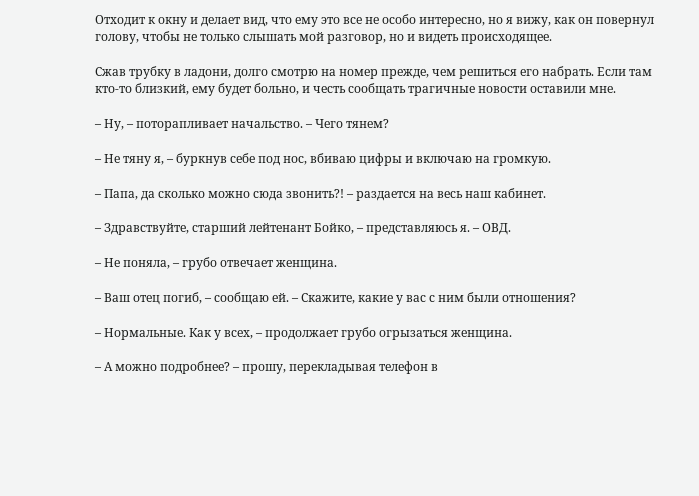Отходит к окну и делает вид, что ему это все не особо интересно, но я вижу, как он повернул голову, чтобы не только слышать мой разговор, но и видеть происходящее.

Сжав трубку в ладони, долго смотрю на номер прежде, чем решиться его набрать. Если там кто-то близкий, ему будет больно, и честь сообщать трагичные новости оставили мне.

– Ну, – поторапливает начальство. – Чего тянем?

– Не тяну я, – буркнув себе под нос, вбиваю цифры и включаю на громкую.

– Папа, да сколько можно сюда звонить?! – раздается на весь наш кабинет.

– Здравствуйте, старший лейтенант Бойко, – представляюсь я. – ОВД.

– Не поняла, – грубо отвечает женщина.

– Ваш отец погиб, – сообщаю ей. – Скажите, какие у вас с ним были отношения?

– Нормальные. Как у всех, – продолжает грубо огрызаться женщина.

– А можно подробнее? – прошу, перекладывая телефон в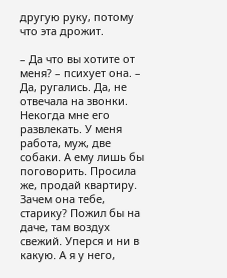другую руку, потому что эта дрожит.

– Да что вы хотите от меня? – психует она. – Да, ругались. Да, не отвечала на звонки. Некогда мне его развлекать. У меня работа, муж, две собаки. А ему лишь бы поговорить. Просила же, продай квартиру. Зачем она тебе, старику? Пожил бы на даче, там воздух свежий. Уперся и ни в какую. А я у него,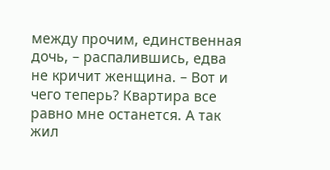между прочим, единственная дочь, – распалившись, едва не кричит женщина. – Вот и чего теперь? Квартира все равно мне останется. А так жил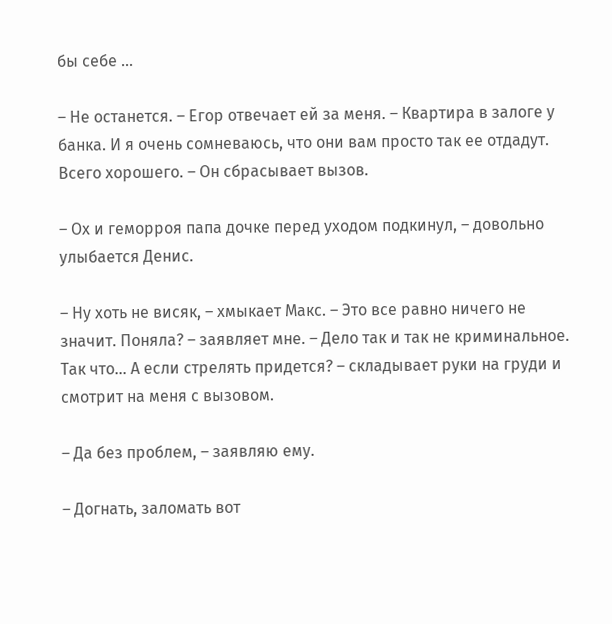бы себе …

– Не останется. – Егор отвечает ей за меня. – Квартира в залоге у банка. И я очень сомневаюсь, что они вам просто так ее отдадут. Всего хорошего. – Он сбрасывает вызов.

– Ох и геморроя папа дочке перед уходом подкинул, – довольно улыбается Денис.

– Ну хоть не висяк, – хмыкает Макс. – Это все равно ничего не значит. Поняла? – заявляет мне. – Дело так и так не криминальное. Так что… А если стрелять придется? – складывает руки на груди и смотрит на меня с вызовом.

– Да без проблем, – заявляю ему.

– Догнать, заломать вот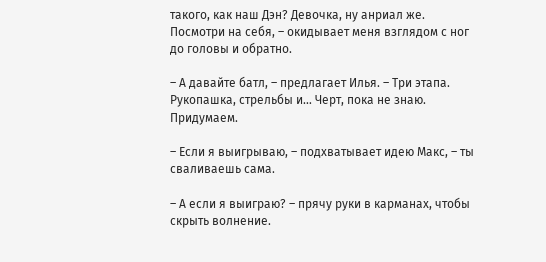такого, как наш Дэн? Девочка, ну анриал же. Посмотри на себя, – окидывает меня взглядом с ног до головы и обратно.

– А давайте батл, – предлагает Илья. – Три этапа. Рукопашка, стрельбы и… Черт, пока не знаю. Придумаем.

– Если я выигрываю, – подхватывает идею Макс, – ты сваливаешь сама.

– А если я выиграю? – прячу руки в карманах, чтобы скрыть волнение.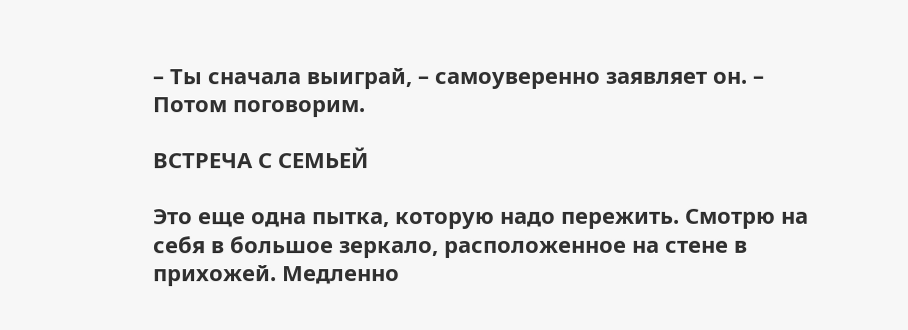– Ты сначала выиграй, – самоуверенно заявляет он. – Потом поговорим.

ВСТРЕЧА С СЕМЬЕЙ

Это еще одна пытка, которую надо пережить. Смотрю на себя в большое зеркало, расположенное на стене в прихожей. Медленно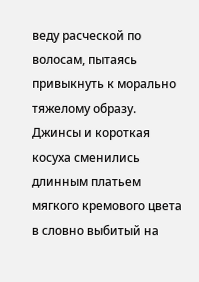веду расческой по волосам, пытаясь привыкнуть к морально тяжелому образу. Джинсы и короткая косуха сменились длинным платьем мягкого кремового цвета в словно выбитый на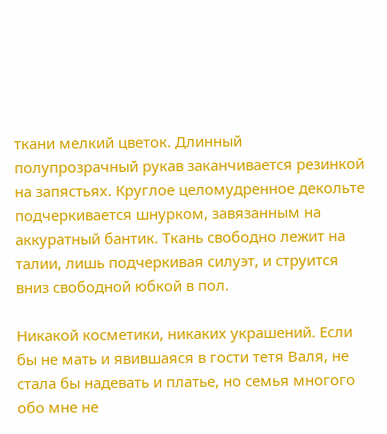ткани мелкий цветок. Длинный полупрозрачный рукав заканчивается резинкой на запястьях. Круглое целомудренное декольте подчеркивается шнурком, завязанным на аккуратный бантик. Ткань свободно лежит на талии, лишь подчеркивая силуэт, и струится вниз свободной юбкой в пол.

Никакой косметики, никаких украшений. Если бы не мать и явившаяся в гости тетя Валя, не стала бы надевать и платье, но семья многого обо мне не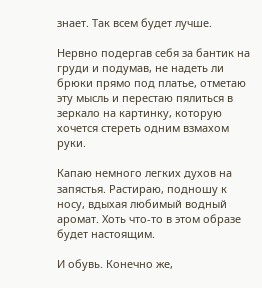знает. Так всем будет лучше.

Нервно подергав себя за бантик на груди и подумав, не надеть ли брюки прямо под платье, отметаю эту мысль и перестаю пялиться в зеркало на картинку, которую хочется стереть одним взмахом руки.

Капаю немного легких духов на запястья. Растираю, подношу к носу, вдыхая любимый водный аромат. Хоть что-то в этом образе будет настоящим.

И обувь. Конечно же,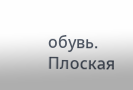обувь. Плоская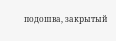подошва, закрытый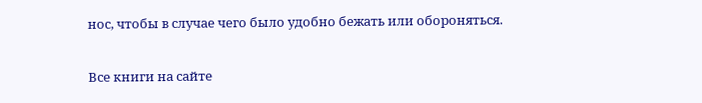нос, чтобы в случае чего было удобно бежать или обороняться.

Все книги на сайте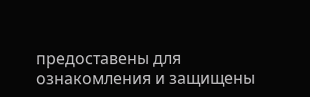предоставены для ознакомления и защищены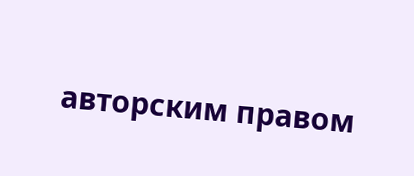авторским правом